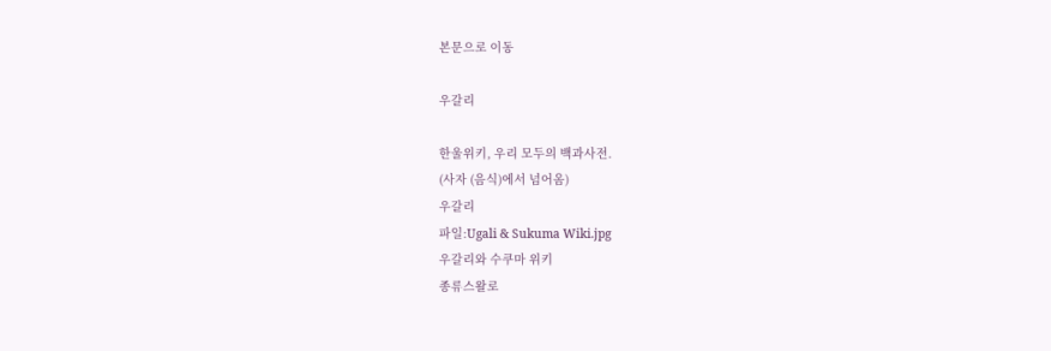본문으로 이동

우갈리

한울위키, 우리 모두의 백과사전.
(사자 (음식)에서 넘어옴)
우갈리
파일:Ugali & Sukuma Wiki.jpg
우갈리와 수쿠마 위키
종류스왈로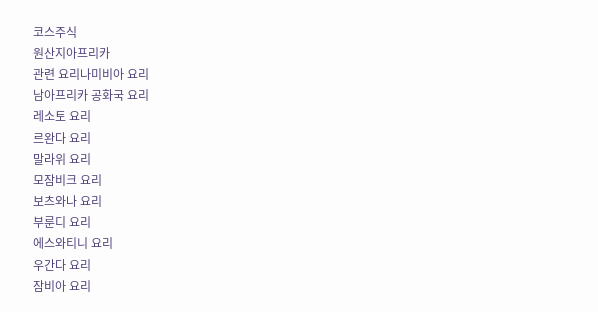코스주식
원산지아프리카
관련 요리나미비아 요리
남아프리카 공화국 요리
레소토 요리
르완다 요리
말라위 요리
모잠비크 요리
보츠와나 요리
부룬디 요리
에스와티니 요리
우간다 요리
잠비아 요리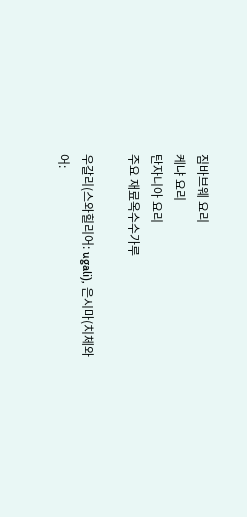짐바브웨 요리
케냐 요리
탄자니아 요리
주요 재료옥수수가루

우갈리(스와힐리어: ugali), 은시마(치체와어: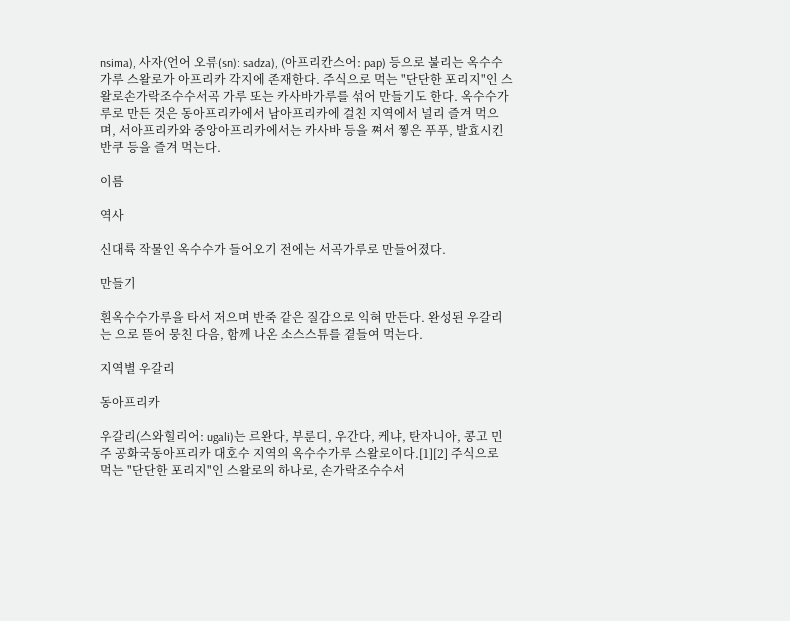nsima), 사자(언어 오류(sn): sadza), (아프리칸스어: pap) 등으로 불리는 옥수수가루 스왈로가 아프리카 각지에 존재한다. 주식으로 먹는 "단단한 포리지"인 스왈로손가락조수수서곡 가루 또는 카사바가루를 섞어 만들기도 한다. 옥수수가루로 만든 것은 동아프리카에서 남아프리카에 걸친 지역에서 널리 즐겨 먹으며, 서아프리카와 중앙아프리카에서는 카사바 등을 쪄서 찧은 푸푸, 발효시킨 반쿠 등을 즐겨 먹는다.

이름

역사

신대륙 작물인 옥수수가 들어오기 전에는 서곡가루로 만들어졌다.

만들기

흰옥수수가루을 타서 저으며 반죽 같은 질감으로 익혀 만든다. 완성된 우갈리는 으로 뜯어 뭉친 다음, 함께 나온 소스스튜를 곁들여 먹는다.

지역별 우갈리

동아프리카

우갈리(스와힐리어: ugali)는 르완다, 부룬디, 우간다, 케냐, 탄자니아, 콩고 민주 공화국동아프리카 대호수 지역의 옥수수가루 스왈로이다.[1][2] 주식으로 먹는 "단단한 포리지"인 스왈로의 하나로, 손가락조수수서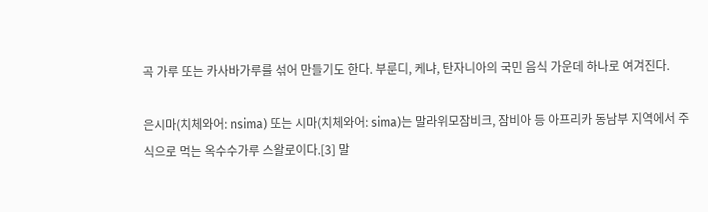곡 가루 또는 카사바가루를 섞어 만들기도 한다. 부룬디, 케냐, 탄자니아의 국민 음식 가운데 하나로 여겨진다.

은시마(치체와어: nsima) 또는 시마(치체와어: sima)는 말라위모잠비크, 잠비아 등 아프리카 동남부 지역에서 주식으로 먹는 옥수수가루 스왈로이다.[3] 말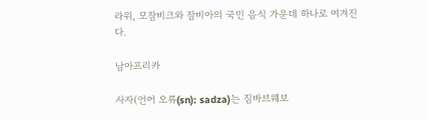라위, 모잠비크와 잠비아의 국민 음식 가운데 하나로 여겨진다.

남아프리카

사자(언어 오류(sn): sadza)는 짐바브웨보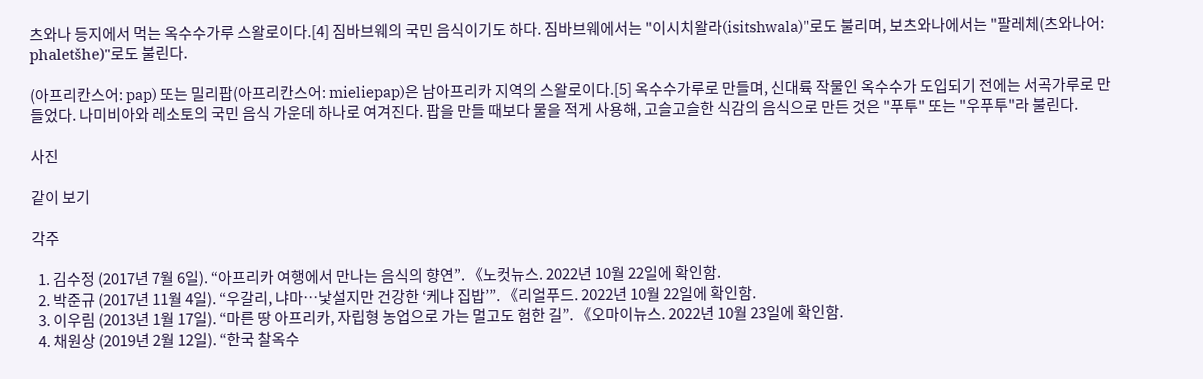츠와나 등지에서 먹는 옥수수가루 스왈로이다.[4] 짐바브웨의 국민 음식이기도 하다. 짐바브웨에서는 "이시치왈라(isitshwala)"로도 불리며, 보츠와나에서는 "팔레체(츠와나어: phaletšhe)"로도 불린다.

(아프리칸스어: pap) 또는 밀리팝(아프리칸스어: mieliepap)은 남아프리카 지역의 스왈로이다.[5] 옥수수가루로 만들며, 신대륙 작물인 옥수수가 도입되기 전에는 서곡가루로 만들었다. 나미비아와 레소토의 국민 음식 가운데 하나로 여겨진다. 팝을 만들 때보다 물을 적게 사용해, 고슬고슬한 식감의 음식으로 만든 것은 "푸투" 또는 "우푸투"라 불린다.

사진

같이 보기

각주

  1. 김수정 (2017년 7월 6일). “아프리카 여행에서 만나는 음식의 향연”. 《노컷뉴스. 2022년 10월 22일에 확인함.
  2. 박준규 (2017년 11월 4일). “우갈리, 냐마…낯설지만 건강한 ‘케냐 집밥’”. 《리얼푸드. 2022년 10월 22일에 확인함.
  3. 이우림 (2013년 1월 17일). “마른 땅 아프리카, 자립형 농업으로 가는 멀고도 험한 길”. 《오마이뉴스. 2022년 10월 23일에 확인함.
  4. 채원상 (2019년 2월 12일). “한국 찰옥수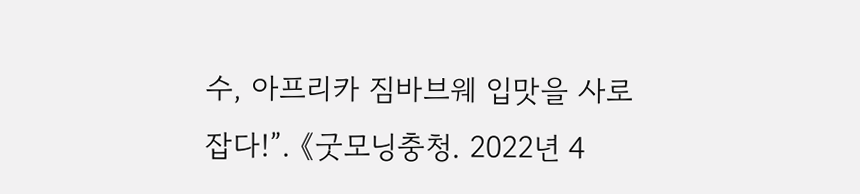수, 아프리카 짐바브웨 입맛을 사로잡다!”. 《굿모닝충청. 2022년 4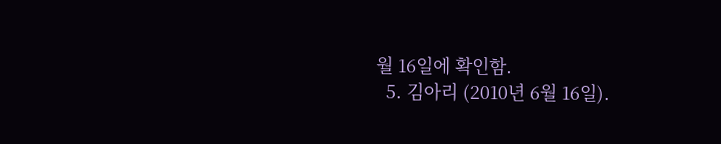월 16일에 확인함.
  5. 김아리 (2010년 6월 16일).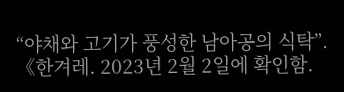“야채와 고기가 풍성한 남아공의 식탁”. 《한겨레. 2023년 2월 2일에 확인함.